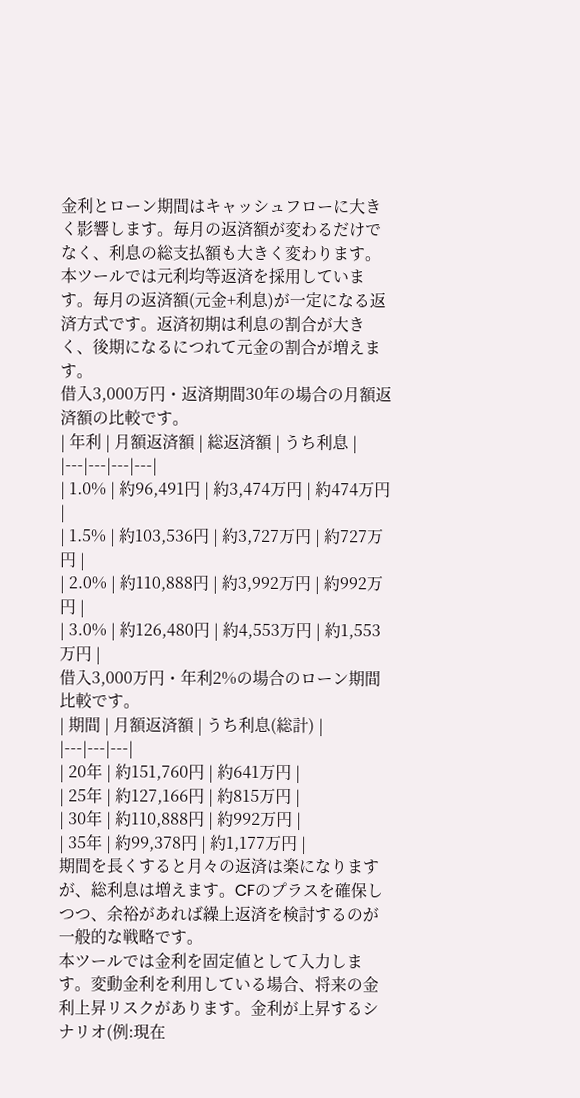金利とローン期間はキャッシュフローに大きく影響します。毎月の返済額が変わるだけでなく、利息の総支払額も大きく変わります。
本ツールでは元利均等返済を採用しています。毎月の返済額(元金+利息)が一定になる返済方式です。返済初期は利息の割合が大きく、後期になるにつれて元金の割合が増えます。
借入3,000万円・返済期間30年の場合の月額返済額の比較です。
| 年利 | 月額返済額 | 総返済額 | うち利息 |
|---|---|---|---|
| 1.0% | 約96,491円 | 約3,474万円 | 約474万円 |
| 1.5% | 約103,536円 | 約3,727万円 | 約727万円 |
| 2.0% | 約110,888円 | 約3,992万円 | 約992万円 |
| 3.0% | 約126,480円 | 約4,553万円 | 約1,553万円 |
借入3,000万円・年利2%の場合のローン期間比較です。
| 期間 | 月額返済額 | うち利息(総計) |
|---|---|---|
| 20年 | 約151,760円 | 約641万円 |
| 25年 | 約127,166円 | 約815万円 |
| 30年 | 約110,888円 | 約992万円 |
| 35年 | 約99,378円 | 約1,177万円 |
期間を長くすると月々の返済は楽になりますが、総利息は増えます。CFのプラスを確保しつつ、余裕があれば繰上返済を検討するのが一般的な戦略です。
本ツールでは金利を固定値として入力します。変動金利を利用している場合、将来の金利上昇リスクがあります。金利が上昇するシナリオ(例:現在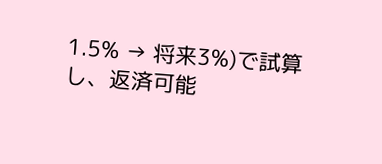1.5% → 将来3%)で試算し、返済可能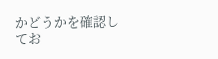かどうかを確認してお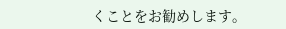くことをお勧めします。